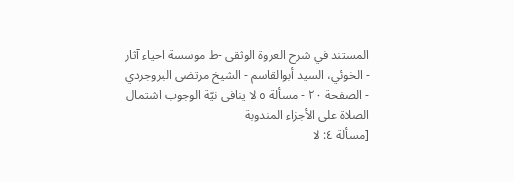المستند في شرح العروة الوثقى -ط موسسة احياء آثار - الخوئي، السيد أبوالقاسم - الشيخ مرتضى البروجردي - الصفحة ٢٠ - مسألة ٥ لا ینافی نیّة الوجوب اشتمال الصلاة علی الأجزاء المندوبة
[مسألة ٤: لا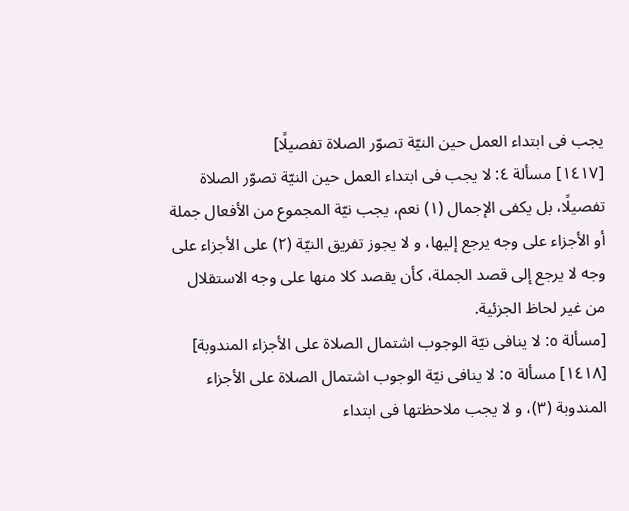یجب فی ابتداء العمل حین النیّة تصوّر الصلاة تفصیلًا]
[١٤١٧] مسألة ٤: لا یجب فی ابتداء العمل حین النیّة تصوّر الصلاة تفصیلًا، بل یکفی الإجمال (١) نعم، یجب نیّة المجموع من الأفعال جملة أو الأجزاء علی وجه یرجع إلیها، و لا یجوز تفریق النیّة (٢) علی الأجزاء علی وجه لا یرجع إلی قصد الجملة، کأن یقصد کلا منها علی وجه الاستقلال من غیر لحاظ الجزئیة.
[مسألة ٥: لا ینافی نیّة الوجوب اشتمال الصلاة علی الأجزاء المندوبة]
[١٤١٨] مسألة ٥: لا ینافی نیّة الوجوب اشتمال الصلاة علی الأجزاء المندوبة (٣)، و لا یجب ملاحظتها فی ابتداء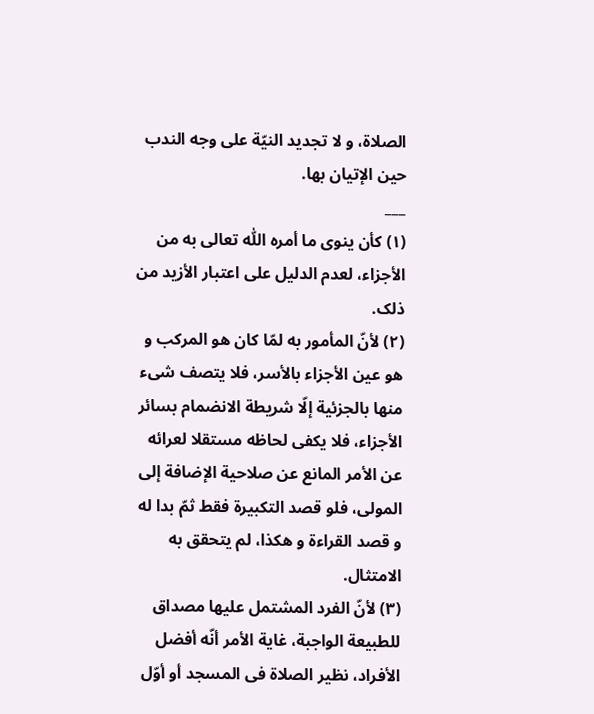الصلاة، و لا تجدید النیّة علی وجه الندب حین الإتیان بها.
___
(١) کأن ینوی ما أمره اللّٰه تعالی به من الأجزاء، لعدم الدلیل علی اعتبار الأزید من ذلک.
(٢) لأنّ المأمور به لمّا کان هو المرکب و هو عین الأجزاء بالأسر، فلا یتصف شیء منها بالجزئیة إلّا شریطة الانضمام بسائر الأجزاء، فلا یکفی لحاظه مستقلا لعرائه عن الأمر المانع عن صلاحیة الإضافة إلی المولی، فلو قصد التکبیرة فقط ثمّ بدا له و قصد القراءة و هکذا، لم یتحقق به الامتثال.
(٣) لأنّ الفرد المشتمل علیها مصداق للطبیعة الواجبة، غایة الأمر أنّه أفضل الأفراد، نظیر الصلاة فی المسجد أو أوّل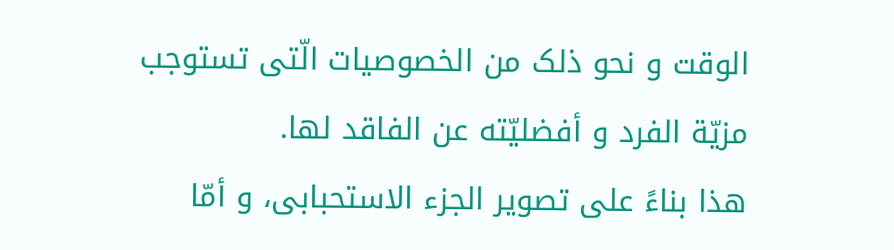الوقت و نحو ذلک من الخصوصیات الّتی تستوجب مزیّة الفرد و أفضلیّته عن الفاقد لها.
هذا بناءً علی تصویر الجزء الاستحبابی، و أمّا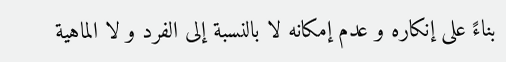بناءً علی إنکاره و عدم إمکانه لا بالنسبة إلی الفرد و لا الماهیة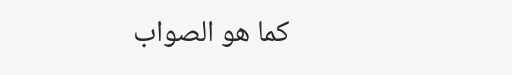کما هو الصواب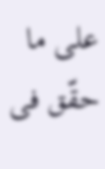علی ما حقّق فی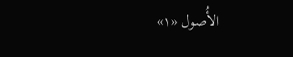الأُصول «١»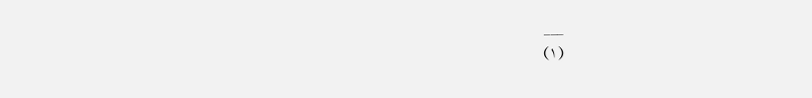___
(١)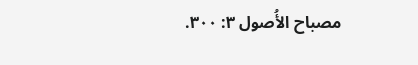مصباح الأُصول ٣: ٣٠٠.